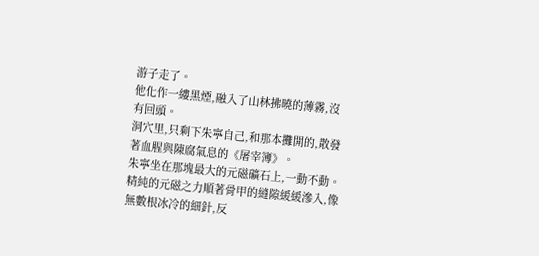游子走了。
他化作一縷黑煙,融入了山林拂曉的薄霧,沒有回頭。
洞穴里,只剩下朱寧自己,和那本攤開的,散發著血腥與陳腐氣息的《屠宰簿》。
朱寧坐在那塊最大的元磁礦石上,一動不動。
精純的元磁之力順著骨甲的縫隙緩緩滲入,像無數根冰冷的細針,反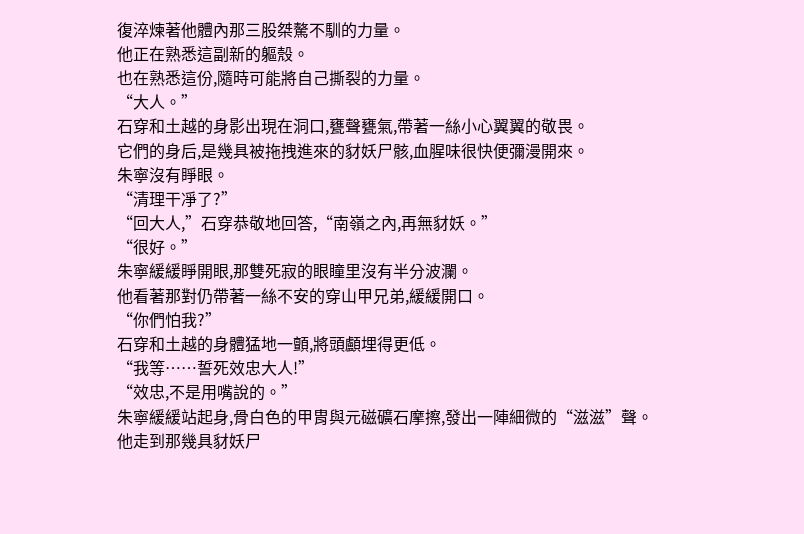復淬煉著他體內那三股桀驁不馴的力量。
他正在熟悉這副新的軀殼。
也在熟悉這份,隨時可能將自己撕裂的力量。
“大人。”
石穿和土越的身影出現在洞口,甕聲甕氣,帶著一絲小心翼翼的敬畏。
它們的身后,是幾具被拖拽進來的豺妖尸骸,血腥味很快便彌漫開來。
朱寧沒有睜眼。
“清理干凈了?”
“回大人,”石穿恭敬地回答,“南嶺之內,再無豺妖。”
“很好。”
朱寧緩緩睜開眼,那雙死寂的眼瞳里沒有半分波瀾。
他看著那對仍帶著一絲不安的穿山甲兄弟,緩緩開口。
“你們怕我?”
石穿和土越的身體猛地一顫,將頭顱埋得更低。
“我等……誓死效忠大人!”
“效忠,不是用嘴說的。”
朱寧緩緩站起身,骨白色的甲胄與元磁礦石摩擦,發出一陣細微的“滋滋”聲。
他走到那幾具豺妖尸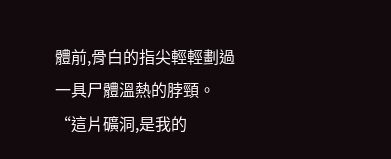體前,骨白的指尖輕輕劃過一具尸體溫熱的脖頸。
“這片礦洞,是我的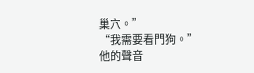巢穴。”
“我需要看門狗。”
他的聲音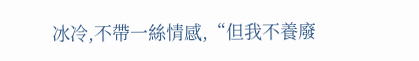冰冷,不帶一絲情感,“但我不養廢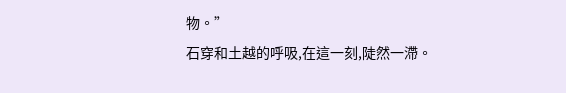物。”
石穿和土越的呼吸,在這一刻,陡然一滯。